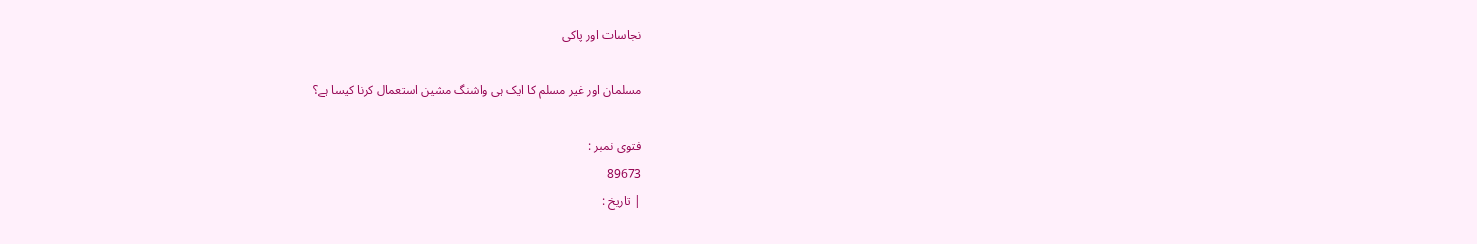نجاسات اور پاکی

مسلمان اور غیر مسلم کا ایک ہی واشنگ مشین استعمال کرنا کیسا ہے؟

فتوی نمبر :
89673
| تاریخ :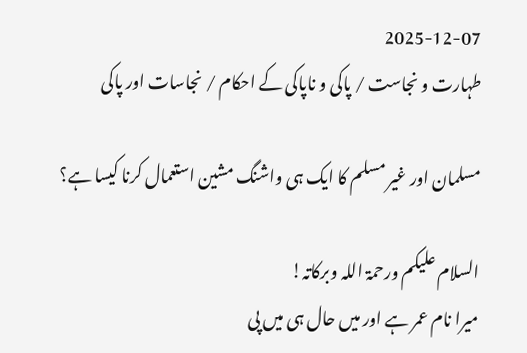2025-12-07
طہارت و نجاست / پاکی و ناپاکی کے احکام / نجاسات اور پاکی

مسلمان اور غیر مسلم کا ایک ہی واشنگ مشین استعمال کرنا کیسا ہے؟

السلام علیکم ورحمۃ اللہ وبرکاتہ!
میرا نام عمر ہے اور میں حال ہی میں پی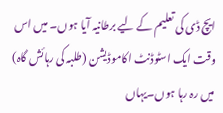ایچ ڈی کی تعلیم کے لیے برطانیہ آیا ہوں۔ میں اس وقت ایک اسٹوڈنٹ اکاموڈیشن (طلبہ کی رہائش گاہ) میں رہ رہا ہوں۔یہاں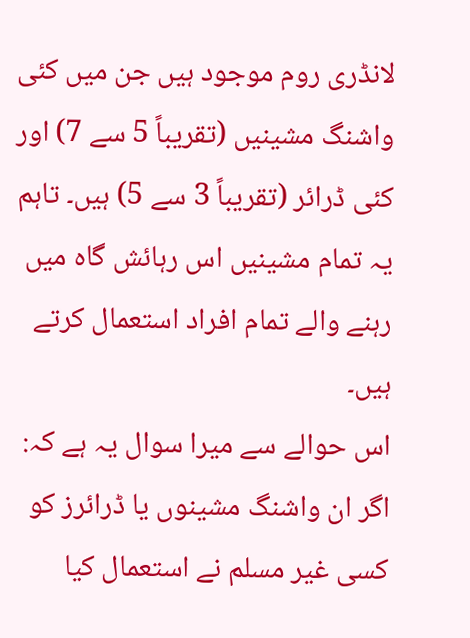لانڈری روم موجود ہیں جن میں کئی واشنگ مشینیں (تقریباً 5 سے 7) اور کئی ڈرائر (تقریباً 3 سے 5) ہیں۔ تاہم یہ تمام مشینیں اس رہائش گاہ میں رہنے والے تمام افراد استعمال کرتے ہیں۔
اس حوالے سے میرا سوال یہ ہے کہ: اگر ان واشنگ مشینوں یا ڈرائرز کو کسی غیر مسلم نے استعمال کیا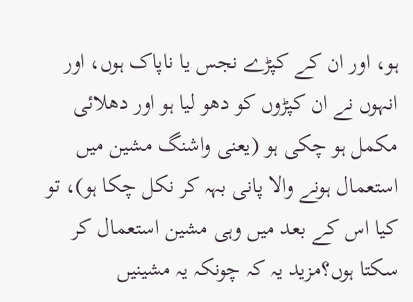ہو، اور ان کے کپڑے نجس یا ناپاک ہوں، اور انہوں نے ان کپڑوں کو دھو لیا ہو اور دھلائی مکمل ہو چکی ہو (یعنی واشنگ مشین میں استعمال ہونے والا پانی بہہ کر نکل چکا ہو)، تو کیا اس کے بعد میں وہی مشین استعمال کر سکتا ہوں؟مزید یہ کہ چونکہ یہ مشینیں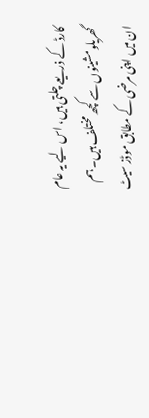کارڈ کے ذریعے چلتی ہیں، اس لیے یہ عام گھریلو مشینوں سے کچھ مختلف ہیں۔ ہم ان میں اپنی مرضی کے مطابق موڈز سیٹ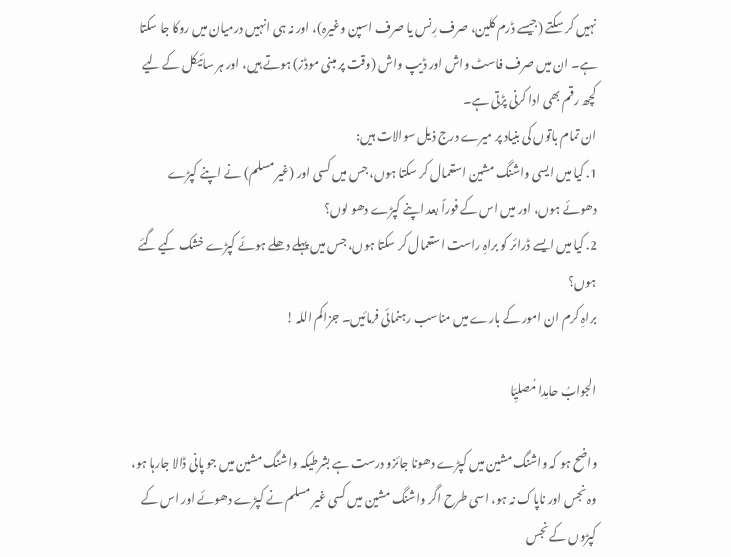نہیں کر سکتے (جیسے ڈرم کلین، صرف رِنس یا صرف اسپن وغیرہ)، اور نہ ہی انہیں درمیان میں روکا جا سکتا ہے۔ ان میں صرف فاسٹ واش اور ڈیپ واش (وقت پر مبنی موڈز) ہوتے ہیں، اور ہر سائیکل کے لیے کچھ رقم بھی ادا کرنی پڑتی ہے۔
ان تمام باتوں کی بنیاد پر میرے درج ذیل سوالات ہیں:
1. کیا میں ایسی واشنگ مشین استعمال کر سکتا ہوں، جس میں کسی اور (غیر مسلم) نے اپنے کپڑے دھوئے ہوں، اور میں اس کے فوراً بعد اپنے کپڑے دھو لوں؟
2. کیا میں ایسے ڈرائر کو براہِ راست استعمال کر سکتا ہوں، جس میں پہلے دھلے ہوئے کپڑے خشک کیے گئے ہوں؟
براہِ کرم ان امور کے بارے میں مناسب رہنمائی فرمائیں۔ جزاکم اللہ !

الجوابُ حامِدا مُصلیِّا

واضح ہو کہ واشنگ مشین میں کپڑے دھونا جائزو درست ہے بشرطیکہ واشنگ مشین میں جو پانی ڈالا جارہا ہو، وہ نجس اور ناپاک نہ ہو، اسی طرح اگر واشنگ مشین میں کسی غیر مسلم نے کپڑے دھوئے اور اس کے کپڑوں کے نجس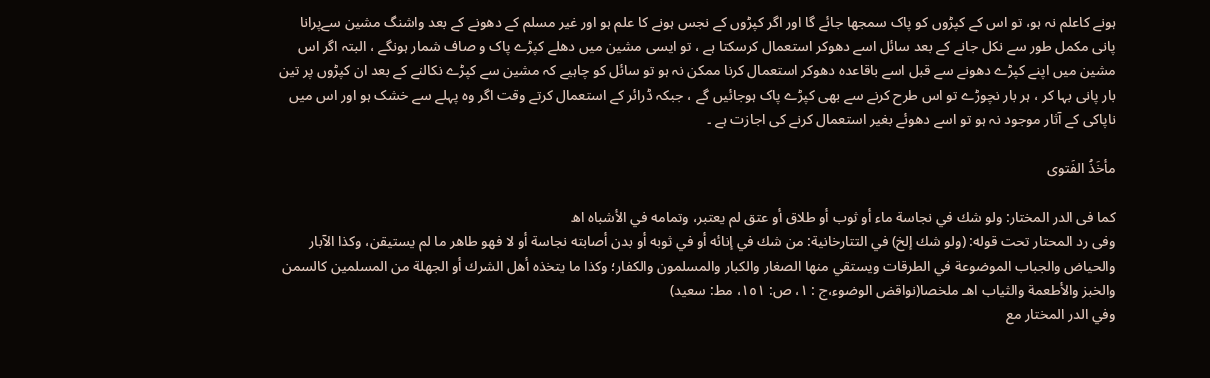ہونے کاعلم نہ ہو، تو اس کے کپڑوں کو پاک سمجھا جائے گا اور اگر کپڑوں کے نجس ہونے کا علم ہو اور غیر مسلم کے دھونے کے بعد واشنگ مشین سےپرانا پانی مکمل طور سے نکل جانے کے بعد سائل اسے دھوکر استعمال کرسکتا ہے ، تو ایسی مشین میں دھلے کپڑے پاک و صاف شمار ہونگے ، البتہ اگر اس مشین میں اپنے کپڑے دھونے سے قبل اسے باقاعدہ دھوکر استعمال کرنا ممکن نہ ہو تو سائل کو چاہیے کہ مشین سے کپڑے نکالنے کے بعد ان کپڑوں پر تین بار پانی بہا کر ، ہر بار نچوڑے تو اس طرح کرنے سے بھی کپڑے پاک ہوجائیں گے ، جبکہ ڈرائر کے استعمال کرتے وقت اگر وہ پہلے سے خشک ہو اور اس میں ناپاکی کے آثار موجود نہ ہو تو اسے دھوئے بغیر استعمال کرنے کی اجازت ہے ۔

مأخَذُ الفَتوی

کما فی الدر المختار: ولو شك في نجاسة ماء أو ثوب أو طلاق أو عتق لم يعتبر، وتمامه في الأشباه اھ
وفی رد المحتار تحت قوله: (ولو شك إلخ) في التتارخانية: من شك في إنائه أو في ثوبه أو بدن أصابته نجاسة أو لا فهو طاهر ما لم يستيقن، وكذا الآبار والحياض والجباب الموضوعة في الطرقات ويستقي منها الصغار والكبار والمسلمون والكفار؛ وكذا ما يتخذه أهل الشرك أو الجهلة من المسلمين كالسمن والخبز والأطعمة والثياب اهـ ملخصا(نواقض الوضوء،ج : ١، ص: ١٥١، مط: سعيد)
وفي الدر المختار مع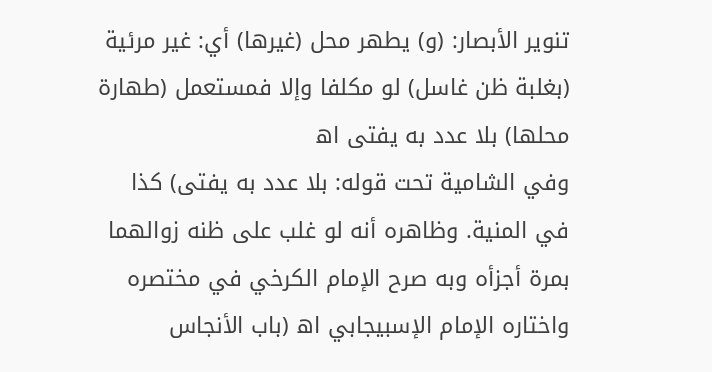تنوير الأبصار: (و) يطهر محل (غيرها) أي: غير مرئية (بغلبة ظن غاسل) لو مكلفا وإلا فمستعمل (طهارة محلها) بلا عدد به يفتى اھ
وفي الشامية تحت قوله: بلا عدد به يفتى) كذا في المنية. وظاهره أنه لو غلب على ظنه زوالهما بمرة أجزأه وبه صرح الإمام الكرخي في مختصره واختاره الإمام الإسبيجابي اھ (باب الأنجاس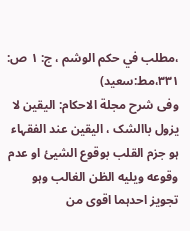،مطلب في حكم الوشم ، ج: ١ ص: ٣٣١،مط:سعيد)
وفی شرح مجلة الاحکام: الیقین لا یزول باالشک ، الیقین عند الفقہاء ہو جزم القلب بوقوع الشیئ او عدم وقوعه ویلیه الظن الغالب وہو تجویز احدہما اقوی من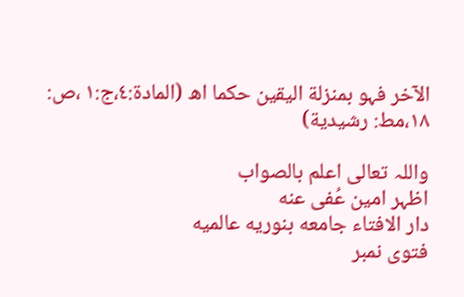الآخر فہو بمنزلة الیقین حکما اھ (المادۃ:٤،ج:١ ،ص: ١٨،مط: رشيدية)

واللہ تعالی اعلم بالصواب
اظہر امین عُفی عنه
دار الافتاء جامعه بنوریه عالمیه
فتوی نمبر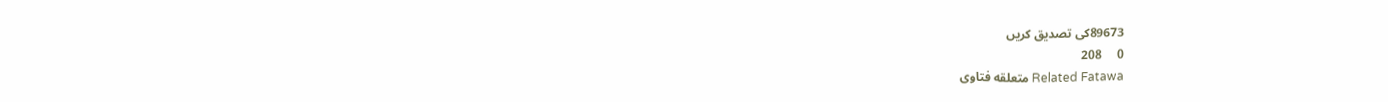89673کی تصدیق کریں
0     208
Related Fatawa متعلقه فتاوی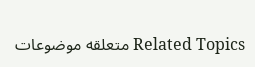Related Topics متعلقه موضوعات